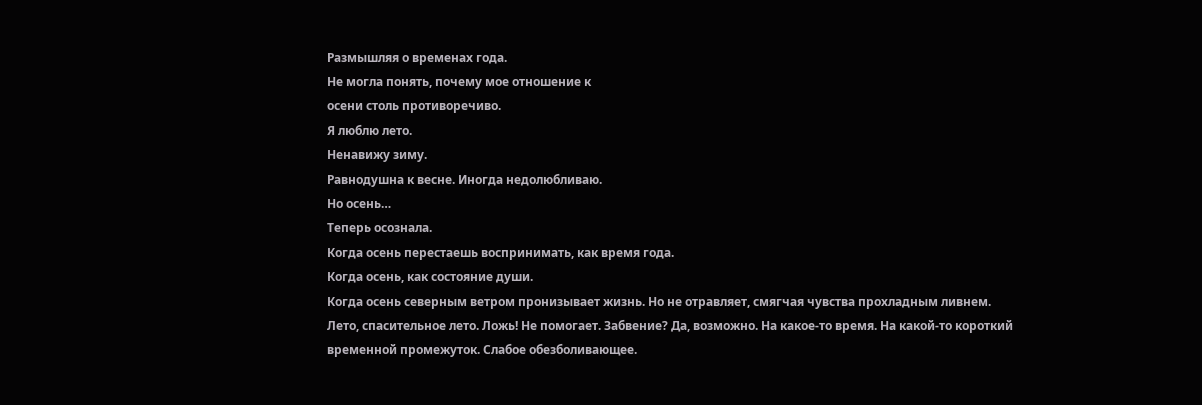Размышляя о временах года.
Не могла понять, почему мое отношение к
осени столь противоречиво.
Я люблю лето.
Ненавижу зиму.
Равнодушна к весне. Иногда недолюбливаю.
Но осень…
Теперь осознала.
Когда осень перестаешь воспринимать, как время года.
Когда осень, как состояние души.
Когда осень северным ветром пронизывает жизнь. Но не отравляет, смягчая чувства прохладным ливнем.
Лето, спасительное лето. Ложь! Не помогает. Забвение? Да, возможно. На какое-то время. На какой-то короткий временной промежуток. Слабое обезболивающее.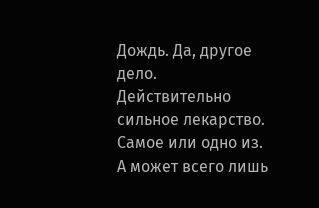Дождь. Да, другое дело. Действительно сильное лекарство. Самое или одно из. А может всего лишь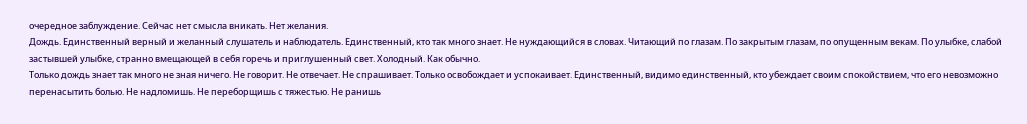очередное заблуждение. Сейчас нет смысла вникать. Нет желания.
Дождь. Единственный верный и желанный слушатель и наблюдатель. Единственный, кто так много знает. Не нуждающийся в словах. Читающий по глазам. По закрытым глазам, по опущенным векам. По улыбке, слабой застывшей улыбке, странно вмещающей в себя горечь и приглушенный свет. Холодный. Как обычно.
Только дождь знает так много не зная ничего. Не говорит. Не отвечает. Не спрашивает. Только освобождает и успокаивает. Единственный, видимо единственный, кто убеждает своим спокойствием, что его невозможно перенасытить болью. Не надломишь. Не переборщишь с тяжестью. Не ранишь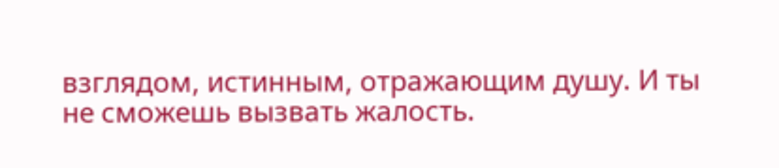взглядом, истинным, отражающим душу. И ты не сможешь вызвать жалость.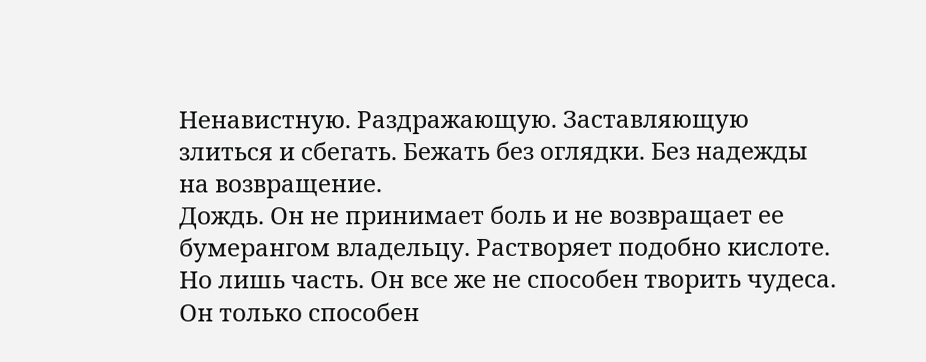Ненавистную. Раздражающую. Заставляющую злиться и сбегать. Бежать без оглядки. Без надежды на возвращение.
Дождь. Он не принимает боль и не возвращает ее бумерангом владельцу. Растворяет подобно кислоте. Но лишь часть. Он все же не способен творить чудеса. Он только способен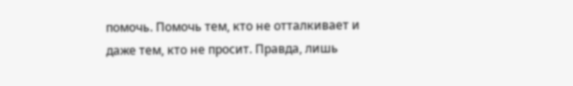помочь. Помочь тем, кто не отталкивает и даже тем, кто не просит. Правда, лишь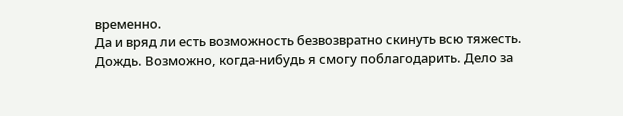временно.
Да и вряд ли есть возможность безвозвратно скинуть всю тяжесть.
Дождь. Возможно, когда-нибудь я смогу поблагодарить. Дело за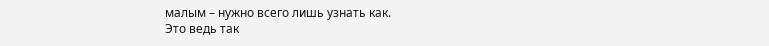малым – нужно всего лишь узнать как.
Это ведь так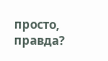просто, правда?